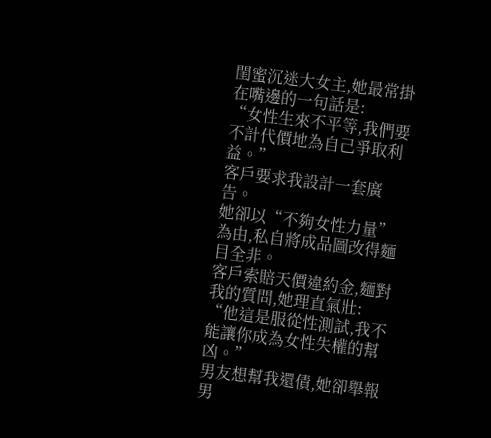閨蜜沉迷大女主,她最常掛在嘴邊的一句話是:
“女性生來不平等,我們要不計代價地為自己爭取利益。”
客戶要求我設計一套廣告。
她卻以“不夠女性力量”為由,私自將成品圖改得麵目全非。
客戶索賠天價違約金,麵對我的質問,她理直氣壯:
“他這是服從性測試,我不能讓你成為女性失權的幫凶。”
男友想幫我還債,她卻舉報男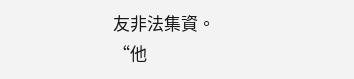友非法集資。
“他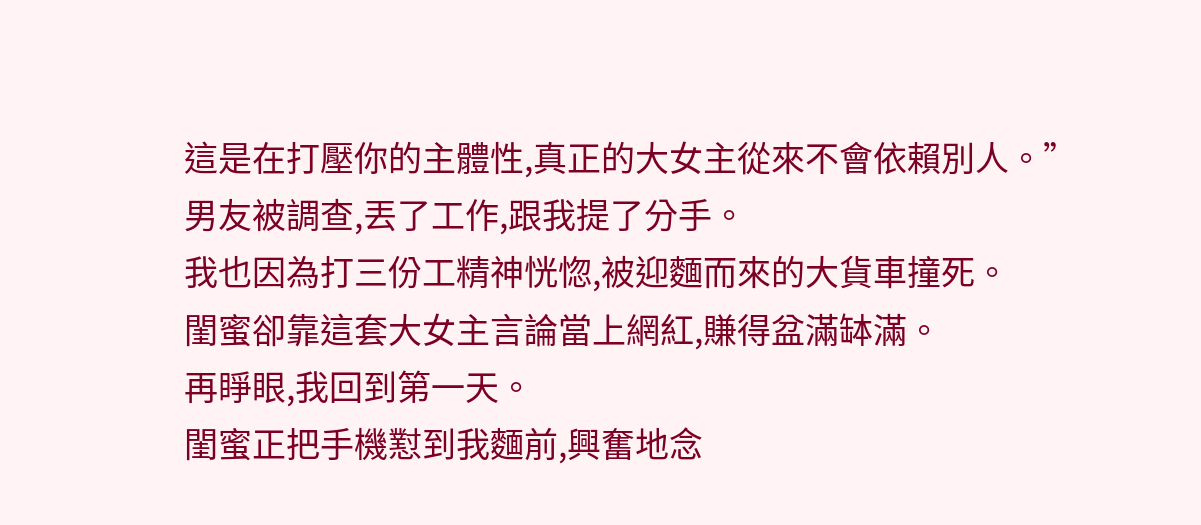這是在打壓你的主體性,真正的大女主從來不會依賴別人。”
男友被調查,丟了工作,跟我提了分手。
我也因為打三份工精神恍惚,被迎麵而來的大貨車撞死。
閨蜜卻靠這套大女主言論當上網紅,賺得盆滿缽滿。
再睜眼,我回到第一天。
閨蜜正把手機懟到我麵前,興奮地念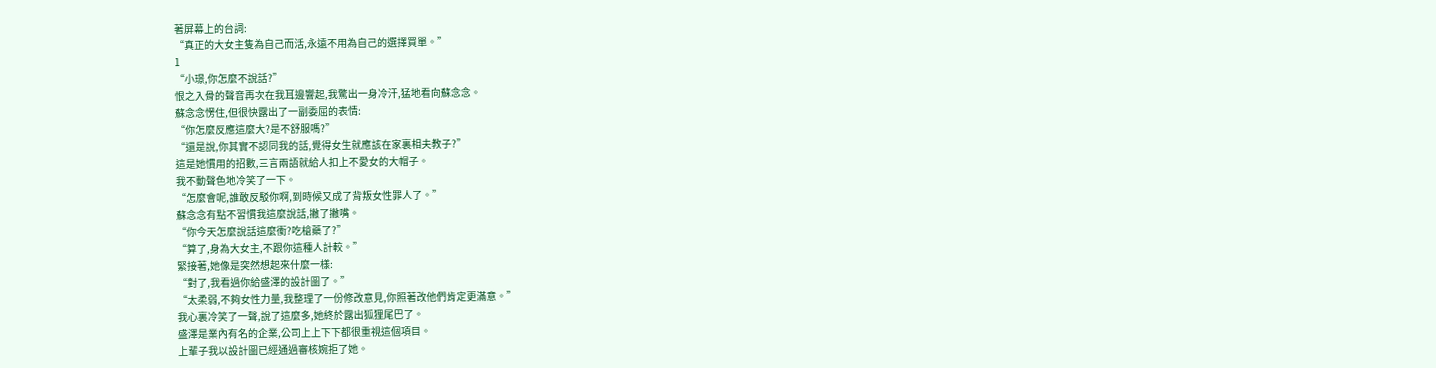著屏幕上的台詞:
“真正的大女主隻為自己而活,永遠不用為自己的選擇買單。”
1
“小璟,你怎麼不說話?”
恨之入骨的聲音再次在我耳邊響起,我驚出一身冷汗,猛地看向蘇念念。
蘇念念愣住,但很快露出了一副委屈的表情:
“你怎麼反應這麼大?是不舒服嗎?”
“還是說,你其實不認同我的話,覺得女生就應該在家裏相夫教子?”
這是她慣用的招數,三言兩語就給人扣上不愛女的大帽子。
我不動聲色地冷笑了一下。
“怎麼會呢,誰敢反駁你啊,到時候又成了背叛女性罪人了。”
蘇念念有點不習慣我這麼說話,撇了撇嘴。
“你今天怎麼說話這麼衝?吃槍藥了?”
“算了,身為大女主,不跟你這種人計較。”
緊接著,她像是突然想起來什麼一樣:
“對了,我看過你給盛澤的設計圖了。”
“太柔弱,不夠女性力量,我整理了一份修改意見,你照著改他們肯定更滿意。”
我心裏冷笑了一聲,說了這麼多,她終於露出狐狸尾巴了。
盛澤是業內有名的企業,公司上上下下都很重視這個項目。
上輩子我以設計圖已經通過審核婉拒了她。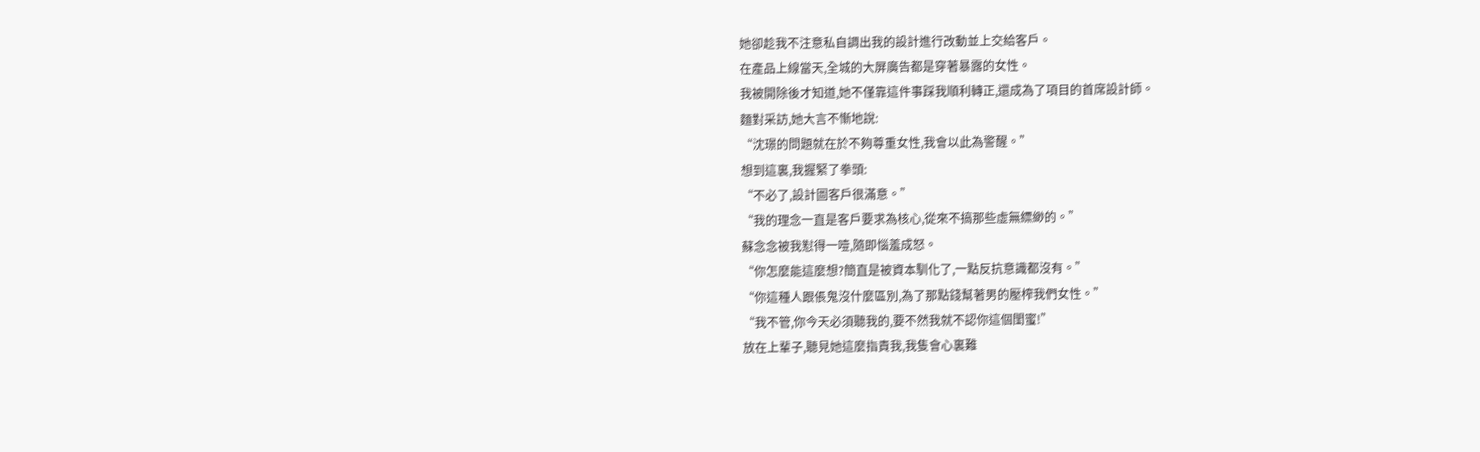她卻趁我不注意私自調出我的設計進行改動並上交給客戶。
在產品上線當天,全城的大屏廣告都是穿著暴露的女性。
我被開除後才知道,她不僅靠這件事踩我順利轉正,還成為了項目的首席設計師。
麵對采訪,她大言不慚地說:
“沈璟的問題就在於不夠尊重女性,我會以此為警醒。”
想到這裏,我握緊了拳頭:
“不必了,設計圖客戶很滿意。”
“我的理念一直是客戶要求為核心,從來不搞那些虛無縹緲的。”
蘇念念被我懟得一噎,隨即惱羞成怒。
“你怎麼能這麼想?簡直是被資本馴化了,一點反抗意識都沒有。”
“你這種人跟倀鬼沒什麼區別,為了那點錢幫著男的壓榨我們女性。”
“我不管,你今天必須聽我的,要不然我就不認你這個閨蜜!”
放在上輩子,聽見她這麼指責我,我隻會心裏難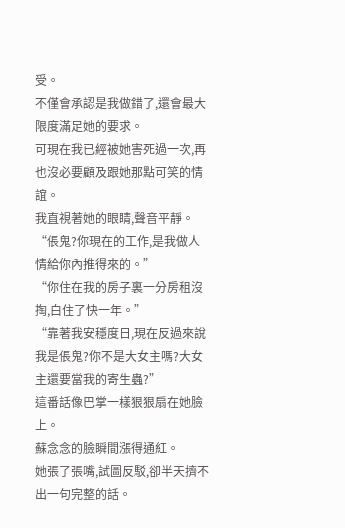受。
不僅會承認是我做錯了,還會最大限度滿足她的要求。
可現在我已經被她害死過一次,再也沒必要顧及跟她那點可笑的情誼。
我直視著她的眼睛,聲音平靜。
“倀鬼?你現在的工作,是我做人情給你內推得來的。”
“你住在我的房子裏一分房租沒掏,白住了快一年。”
“靠著我安穩度日,現在反過來說我是倀鬼?你不是大女主嗎?大女主還要當我的寄生蟲?”
這番話像巴掌一樣狠狠扇在她臉上。
蘇念念的臉瞬間漲得通紅。
她張了張嘴,試圖反駁,卻半天擠不出一句完整的話。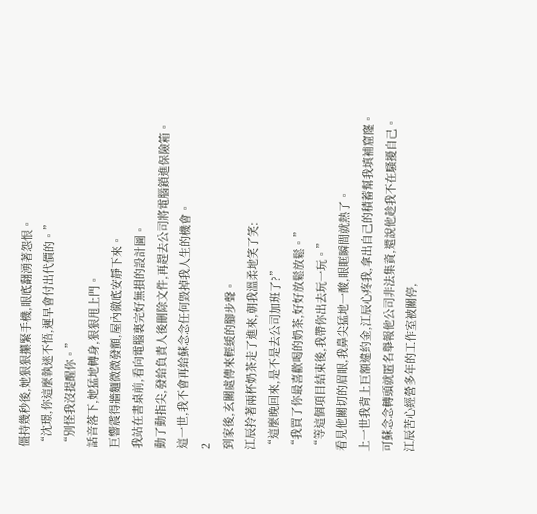僵持幾秒後,她狠狠攥緊手機,眼底翻湧著怨恨。
“沈璟,你這麼執迷不悟,遲早會付出代價的。”
“別怪我沒提醒你。”
話音落下,她猛地轉身,狠狠甩上門。
巨響震得牆麵微微發顫,屋內徹底安靜下來。
我站在書桌前,看向電腦裏完好無損的設計圖。
動了動指尖,發給負責人後刪除文件,再趕去公司將電腦鎖進保險箱。
這一世,我不會再給蘇念念任何毀掉我人生的機會。
2
到家後,玄關處傳來輕緩的腳步聲。
江辰拎著兩杯奶茶走了進來,朝我溫柔地笑了笑:
“這麼晚回來,是不是去公司加班了?”
“我買了你最喜歡喝的奶茶,好好放鬆放鬆。”
“等這個項目結束後,我帶你出去玩一玩。”
看見他關切的眉眼,我鼻尖猛地一酸,眼眶瞬間就熱了。
上一世我背上巨額違約金,江辰心疼我,拿出自己的積蓄幫我填補窟窿。
可蘇念念轉頭就匿名舉報他公司非法集資,還說他趁我不在騷擾自己。
江辰苦心經營多年的工作室被關停,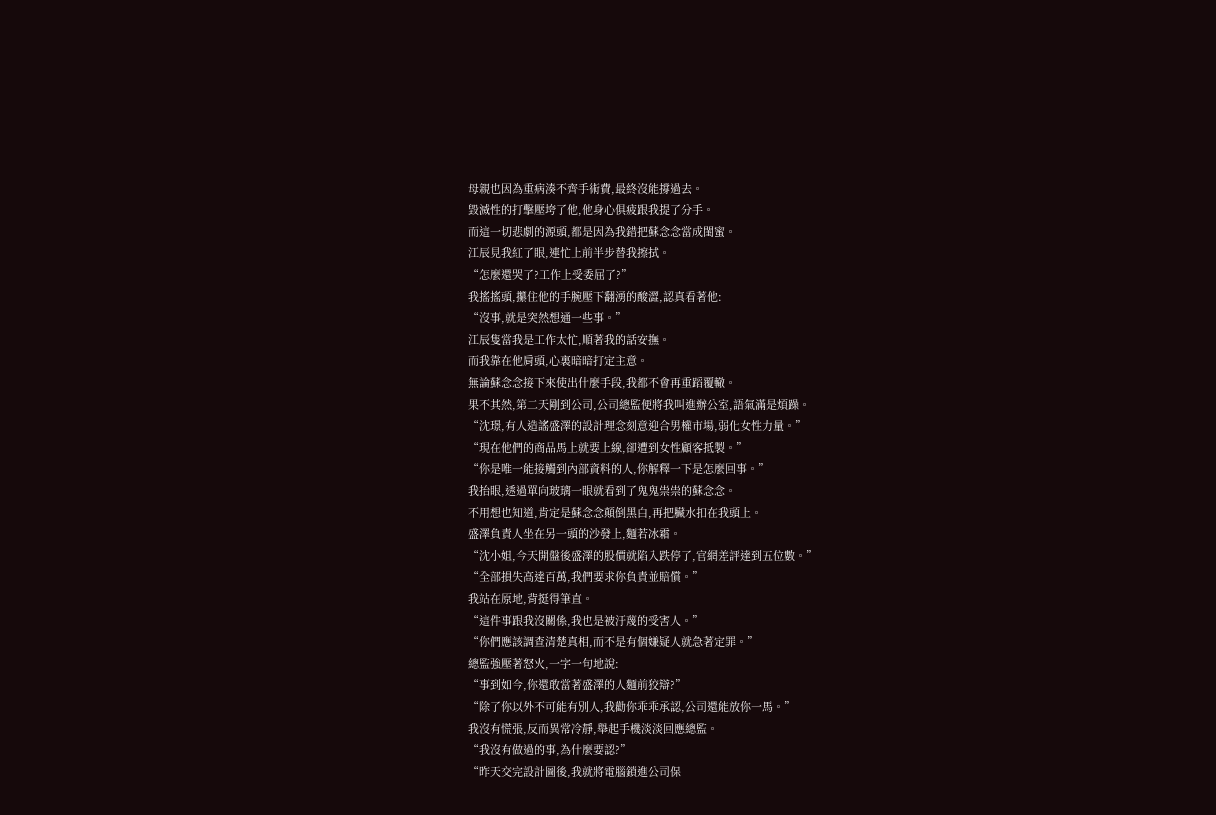母親也因為重病湊不齊手術費,最終沒能撐過去。
毀滅性的打擊壓垮了他,他身心俱疲跟我提了分手。
而這一切悲劇的源頭,都是因為我錯把蘇念念當成閨蜜。
江辰見我紅了眼,連忙上前半步替我擦拭。
“怎麼還哭了?工作上受委屈了?”
我搖搖頭,攥住他的手腕壓下翻湧的酸澀,認真看著他:
“沒事,就是突然想通一些事。”
江辰隻當我是工作太忙,順著我的話安撫。
而我靠在他肩頭,心裏暗暗打定主意。
無論蘇念念接下來使出什麼手段,我都不會再重蹈覆轍。
果不其然,第二天剛到公司,公司總監便將我叫進辦公室,語氣滿是煩躁。
“沈璟,有人造謠盛澤的設計理念刻意迎合男權市場,弱化女性力量。”
“現在他們的商品馬上就要上線,卻遭到女性顧客抵製。”
“你是唯一能接觸到內部資料的人,你解釋一下是怎麼回事。”
我抬眼,透過單向玻璃一眼就看到了鬼鬼祟祟的蘇念念。
不用想也知道,肯定是蘇念念顛倒黑白,再把臟水扣在我頭上。
盛澤負責人坐在另一頭的沙發上,麵若冰霜。
“沈小姐,今天開盤後盛澤的股價就陷入跌停了,官網差評達到五位數。”
“全部損失高達百萬,我們要求你負責並賠償。”
我站在原地,背挺得筆直。
“這件事跟我沒關係,我也是被汙蔑的受害人。”
“你們應該調查清楚真相,而不是有個嫌疑人就急著定罪。”
總監強壓著怒火,一字一句地說:
“事到如今,你還敢當著盛澤的人麵前狡辯?”
“除了你以外不可能有別人,我勸你乖乖承認,公司還能放你一馬。”
我沒有慌張,反而異常冷靜,舉起手機淡淡回應總監。
“我沒有做過的事,為什麼要認?”
“昨天交完設計圖後,我就將電腦鎖進公司保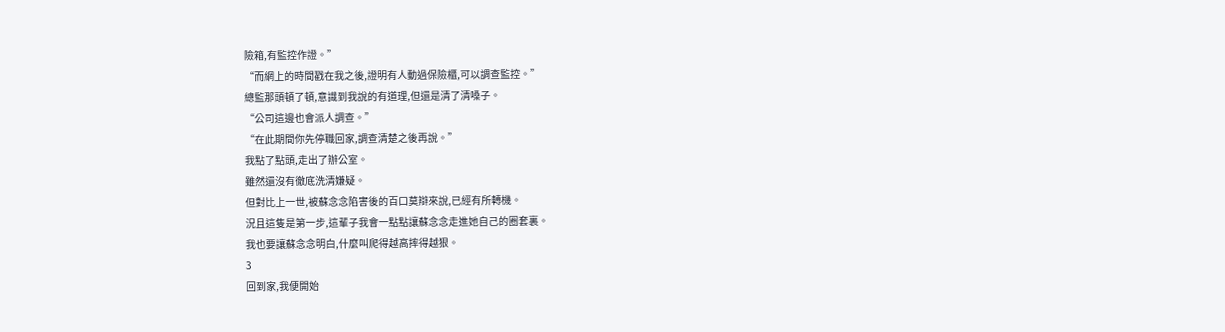險箱,有監控作證。”
“而網上的時間戳在我之後,證明有人動過保險櫃,可以調查監控。”
總監那頭頓了頓,意識到我說的有道理,但還是清了清嗓子。
“公司這邊也會派人調查。”
“在此期間你先停職回家,調查清楚之後再說。”
我點了點頭,走出了辦公室。
雖然還沒有徹底洗清嫌疑。
但對比上一世,被蘇念念陷害後的百口莫辯來說,已經有所轉機。
況且這隻是第一步,這輩子我會一點點讓蘇念念走進她自己的圈套裏。
我也要讓蘇念念明白,什麼叫爬得越高摔得越狠。
3
回到家,我便開始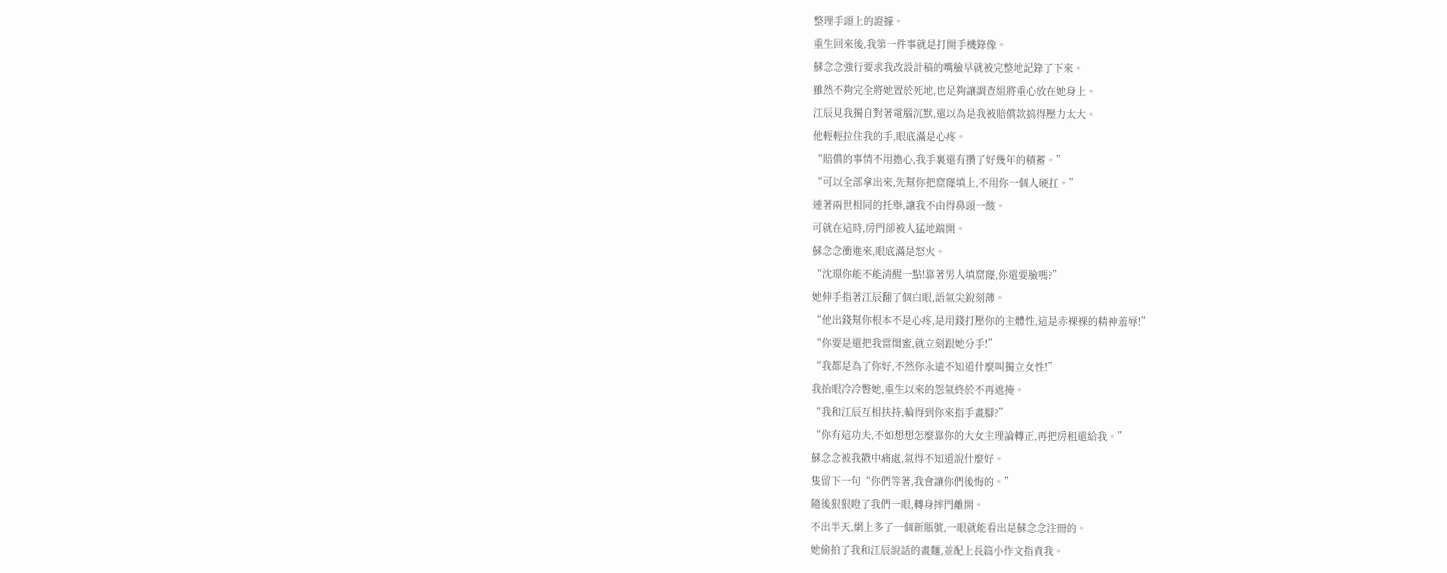整理手頭上的證據。
重生回來後,我第一件事就是打開手機錄像。
蘇念念強行要求我改設計稿的嘴臉早就被完整地記錄了下來。
雖然不夠完全將她置於死地,也足夠讓調查組將重心放在她身上。
江辰見我獨自對著電腦沉默,還以為是我被賠償款搞得壓力太大。
他輕輕拉住我的手,眼底滿是心疼。
“賠償的事情不用擔心,我手裏還有攢了好幾年的積蓄。”
“可以全部拿出來,先幫你把窟窿填上,不用你一個人硬扛。”
連著兩世相同的托舉,讓我不由得鼻頭一酸。
可就在這時,房門卻被人猛地踹開。
蘇念念衝進來,眼底滿是怒火。
“沈璟你能不能清醒一點!靠著男人填窟窿,你還要臉嗎?”
她伸手指著江辰翻了個白眼,語氣尖銳刻薄。
“他出錢幫你根本不是心疼,是用錢打壓你的主體性,這是赤裸裸的精神羞辱!”
“你要是還把我當閨蜜,就立刻跟她分手!”
“我都是為了你好,不然你永遠不知道什麼叫獨立女性!”
我抬眼冷冷瞥她,重生以來的怨氣終於不再遮掩。
“我和江辰互相扶持,輪得到你來指手畫腳?”
“你有這功夫,不如想想怎麼靠你的大女主理論轉正,再把房租還給我。”
蘇念念被我戳中痛處,氣得不知道說什麼好。
隻留下一句“你們等著,我會讓你們後悔的。”
隨後狠狠瞪了我們一眼,轉身摔門離開。
不出半天,網上多了一個新賬號,一眼就能看出是蘇念念注冊的。
她偷拍了我和江辰說話的畫麵,並配上長篇小作文指責我。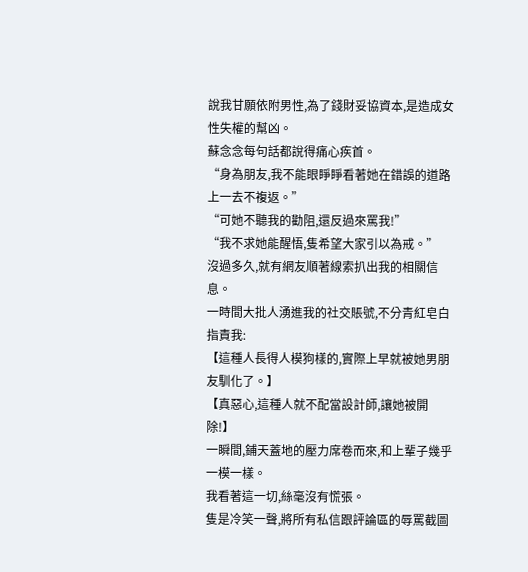說我甘願依附男性,為了錢財妥協資本,是造成女性失權的幫凶。
蘇念念每句話都說得痛心疾首。
“身為朋友,我不能眼睜睜看著她在錯誤的道路上一去不複返。”
“可她不聽我的勸阻,還反過來罵我!”
“我不求她能醒悟,隻希望大家引以為戒。”
沒過多久,就有網友順著線索扒出我的相關信息。
一時間大批人湧進我的社交賬號,不分青紅皂白指責我:
【這種人長得人模狗樣的,實際上早就被她男朋友馴化了。】
【真惡心,這種人就不配當設計師,讓她被開除!】
一瞬間,鋪天蓋地的壓力席卷而來,和上輩子幾乎一模一樣。
我看著這一切,絲毫沒有慌張。
隻是冷笑一聲,將所有私信跟評論區的辱罵截圖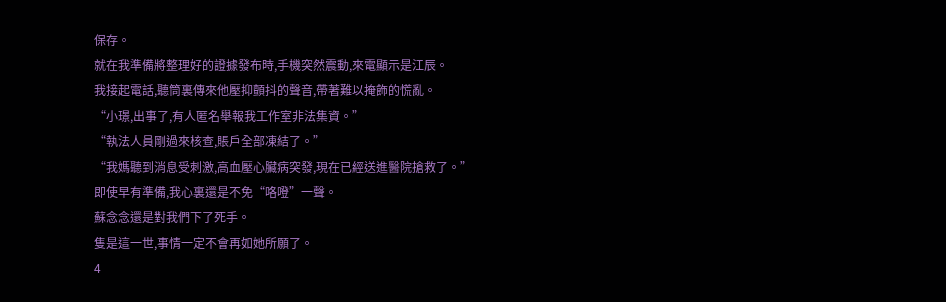保存。
就在我準備將整理好的證據發布時,手機突然震動,來電顯示是江辰。
我接起電話,聽筒裏傳來他壓抑顫抖的聲音,帶著難以掩飾的慌亂。
“小璟,出事了,有人匿名舉報我工作室非法集資。”
“執法人員剛過來核查,賬戶全部凍結了。”
“我媽聽到消息受刺激,高血壓心臟病突發,現在已經送進醫院搶救了。”
即使早有準備,我心裏還是不免“咯噔”一聲。
蘇念念還是對我們下了死手。
隻是這一世,事情一定不會再如她所願了。
4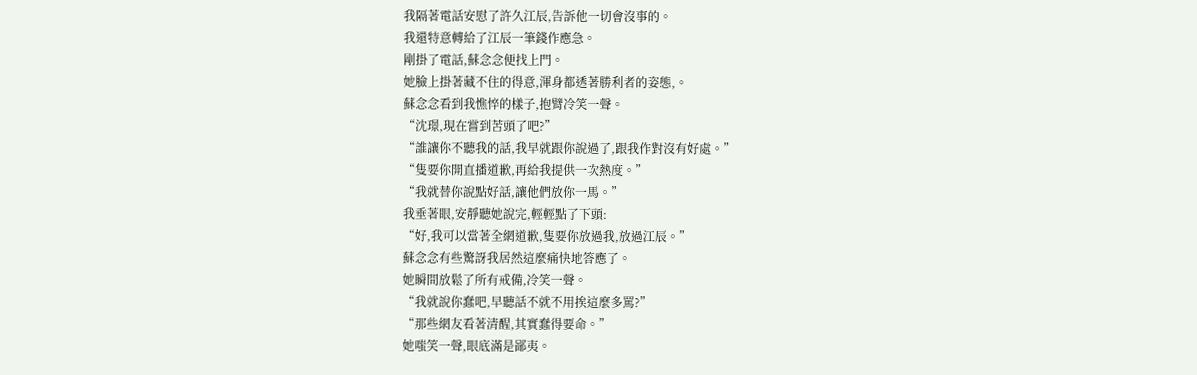我隔著電話安慰了許久江辰,告訴他一切會沒事的。
我還特意轉給了江辰一筆錢作應急。
剛掛了電話,蘇念念便找上門。
她臉上掛著藏不住的得意,渾身都透著勝利者的姿態,。
蘇念念看到我憔悴的樣子,抱臂冷笑一聲。
“沈璟,現在嘗到苦頭了吧?”
“誰讓你不聽我的話,我早就跟你說過了,跟我作對沒有好處。”
“隻要你開直播道歉,再給我提供一次熱度。”
“我就替你說點好話,讓他們放你一馬。”
我垂著眼,安靜聽她說完,輕輕點了下頭:
“好,我可以當著全網道歉,隻要你放過我,放過江辰。”
蘇念念有些驚訝我居然這麼痛快地答應了。
她瞬間放鬆了所有戒備,冷笑一聲。
“我就說你蠢吧,早聽話不就不用挨這麼多罵?”
“那些網友看著清醒,其實蠢得要命。”
她嗤笑一聲,眼底滿是鄙夷。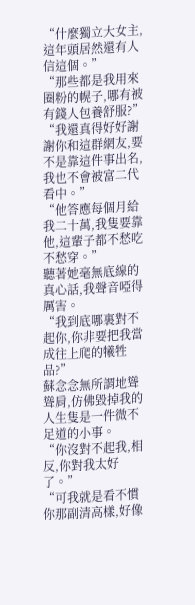“什麼獨立大女主,這年頭居然還有人信這個。”
“那些都是我用來圈粉的幌子,哪有被有錢人包養舒服?”
“我還真得好好謝謝你和這群網友,要不是靠這件事出名,我也不會被富二代看中。”
“他答應每個月給我二十萬,我隻要靠他,這輩子都不愁吃不愁穿。”
聽著她毫無底線的真心話,我聲音啞得厲害。
“我到底哪裏對不起你,你非要把我當成往上爬的犧牲品?”
蘇念念無所謂地聳聳肩,仿佛毀掉我的人生隻是一件微不足道的小事。
“你沒對不起我,相反,你對我太好了。”
“可我就是看不慣你那副清高樣,好像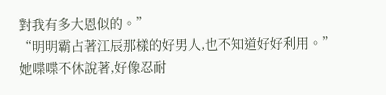對我有多大恩似的。”
“明明霸占著江辰那樣的好男人,也不知道好好利用。”
她喋喋不休說著,好像忍耐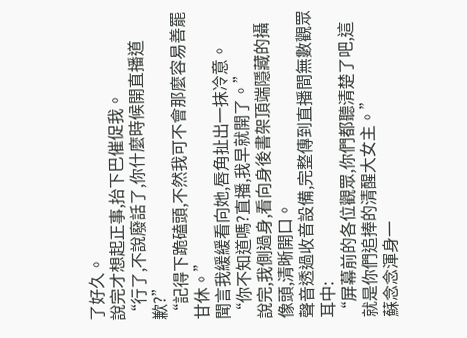了好久。
說完才想起正事,抬下巴催促我。
“行了,不說廢話了,你什麼時候開直播道歉?”
“記得下跪磕頭,不然我可不會那麼容易善罷甘休。”
聞言我緩緩看向她,唇角扯出一抹冷意。
“你不知道嗎?直播,我早就開了。”
說完,我側過身,看向身後書架頂端隱藏的攝像頭,清晰開口。
聲音透過收音設備,完整傳到直播間無數觀眾耳中:
“屏幕前的各位觀眾,你們都聽清楚了吧,這就是你們追捧的清醒大女主。”
蘇念念渾身一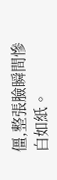僵,整張臉瞬間慘白如紙。